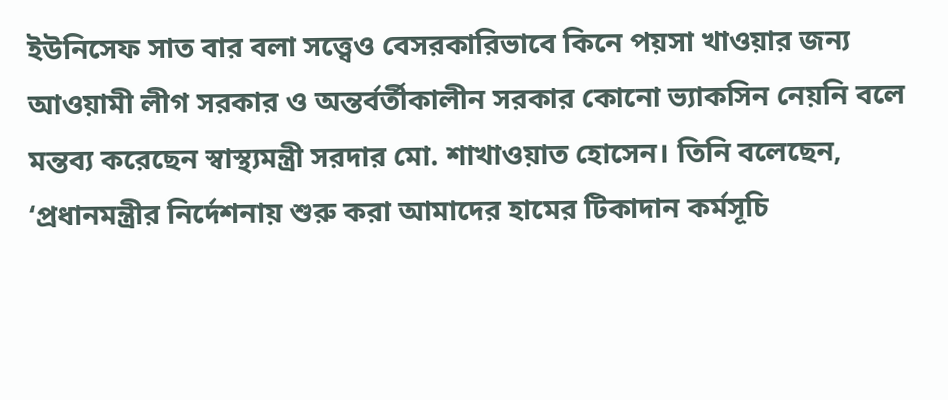ইউনিসেফ সাত বার বলা সত্ত্বেও বেসরকারিভাবে কিনে পয়সা খাওয়ার জন্য আওয়ামী লীগ সরকার ও অন্তর্বর্তীকালীন সরকার কোনো ভ্যাকসিন নেয়নি বলে মন্তব্য করেছেন স্বাস্থ্যমন্ত্রী সরদার মো. শাখাওয়াত হোসেন। তিনি বলেছেন, ‘প্রধানমন্ত্রীর নির্দেশনায় শুরু করা আমাদের হামের টিকাদান কর্মসূচি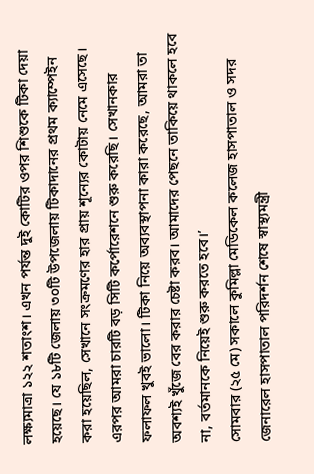লক্ষ্যমাত্রা ১২২ শতাংশ। এখন পর্যন্ত দুই কোটির ওপর শিশুকে টিকা দেয়া হয়েছে। যে ১৮টি জেলায় ৩০টি উপজেলায় টিকাদানের প্রথম ক্যাম্পেইন করা হয়েছিল, সেখানে সংক্রমণের হার প্রায় শূন্যের কোটায় নেমে এসেছে। এরপর আমরা চারটি বড় সিটি কর্পোরেশনে শুরু করেছি। সেখানকার ফলাফল খুবই ভালো। টিকা নিয়ে অব্যবস্থাপনা কারা করেছে, আমরা তা অবশ্যই খুঁজে বের করার চেষ্টা করব। আমাদের পেছনে তাকিয়ে থাকলে হবে না, বর্তমানকে নিয়েই শুরু করতে হবে।’
সোমবার (২৫ মে) সকালে কুমিল্লা মেডিকেল কলেজ হাসপাতাল ও সদর জেনারেল হাসপাতাল পরিদর্শন শেষে স্বাস্থ্যমন্ত্রী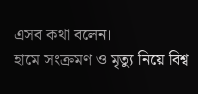এসব কথা বলেন।
হামে সংক্রমণ ও মৃত্যু নিয়ে বিশ্ব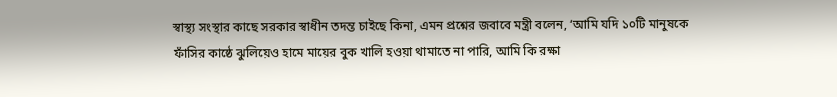স্বাস্থ্য সংস্থার কাছে সরকার স্বাধীন তদন্ত চাইছে কিনা, এমন প্রশ্নের জবাবে মন্ত্রী বলেন, ‘আমি যদি ১০টি মানুষকে ফাঁসির কাষ্ঠে ঝুলিয়েও হামে মায়ের বুক খালি হওয়া থামাতে না পারি, আমি কি রক্ষা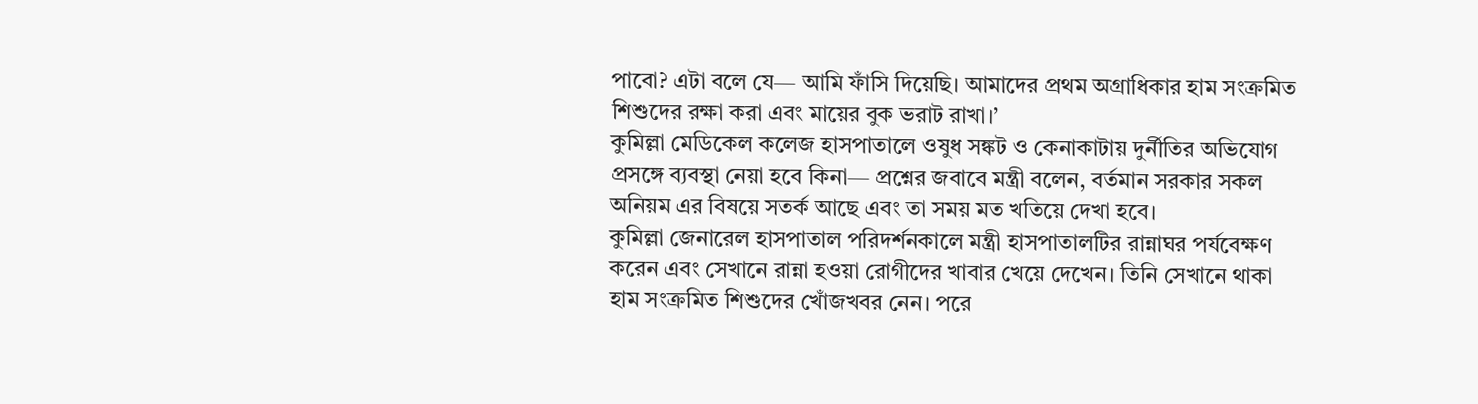পাবো? এটা বলে যে— আমি ফাঁসি দিয়েছি। আমাদের প্রথম অগ্রাধিকার হাম সংক্রমিত শিশুদের রক্ষা করা এবং মায়ের বুক ভরাট রাখা।’
কুমিল্লা মেডিকেল কলেজ হাসপাতালে ওষুধ সঙ্কট ও কেনাকাটায় দুর্নীতির অভিযোগ প্রসঙ্গে ব্যবস্থা নেয়া হবে কিনা— প্রশ্নের জবাবে মন্ত্রী বলেন, বর্তমান সরকার সকল অনিয়ম এর বিষয়ে সতর্ক আছে এবং তা সময় মত খতিয়ে দেখা হবে।
কুমিল্লা জেনারেল হাসপাতাল পরিদর্শনকালে মন্ত্রী হাসপাতালটির রান্নাঘর পর্যবেক্ষণ করেন এবং সেখানে রান্না হওয়া রোগীদের খাবার খেয়ে দেখেন। তিনি সেখানে থাকা হাম সংক্রমিত শিশুদের খোঁজখবর নেন। পরে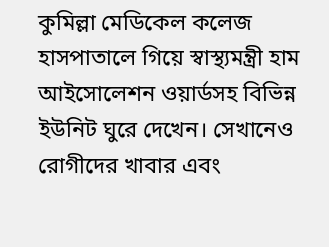কুমিল্লা মেডিকেল কলেজ হাসপাতালে গিয়ে স্বাস্থ্যমন্ত্রী হাম আইসোলেশন ওয়ার্ডসহ বিভিন্ন ইউনিট ঘুরে দেখেন। সেখানেও রোগীদের খাবার এবং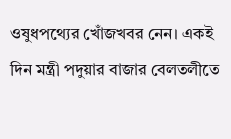ওষুধপথ্যের খোঁজখবর নেন। একই দিন মন্ত্রী পদুয়ার বাজার বেলতলীতে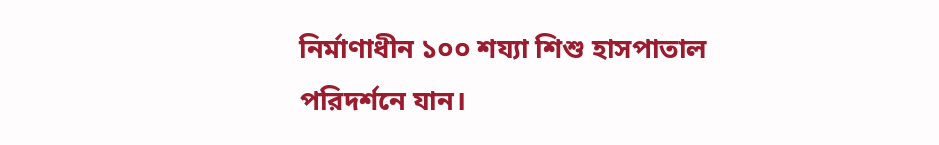নির্মাণাধীন ১০০ শয্যা শিশু হাসপাতাল পরিদর্শনে যান।